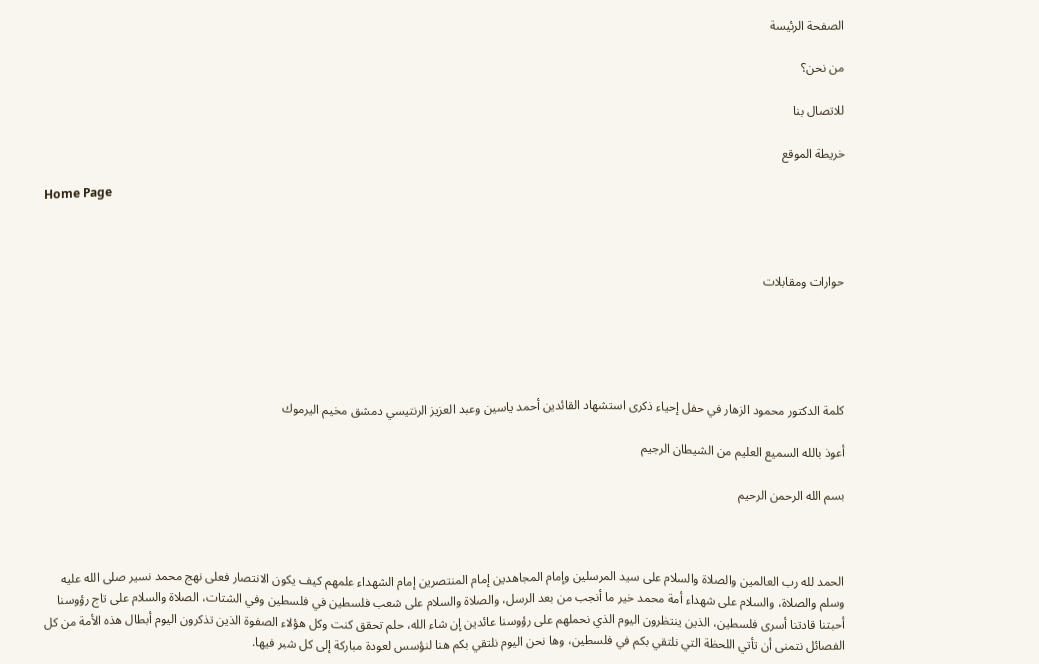الصفحة الرئيسة

من نحن؟

للاتصال بنا

خريطة الموقع

Home Page



حوارات ومقابلات





كلمة الدكتور محمود الزهار في حفل إحياء ذكرى استشهاد القائدين أحمد ياسين وعبد العزيز الرنتيسي دمشق مخيم اليرموك

أعوذ بالله السميع العليم من الشيطان الرجيم

بسم الله الرحمن الرحيم



الحمد لله رب العالمين والصلاة والسلام على سيد المرسلين وإمام المجاهدين إمام المنتصرين إمام الشهداء علمهم كيف يكون الانتصار فعلى نهج محمد نسير صلى الله عليه وسلم والصلاة، والسلام على شهداء أمة محمد خير ما أنجب من بعد الرسل، والصلاة والسلام على شعب فلسطين في فلسطين وفي الشتات، الصلاة والسلام على تاج رؤوسنا أحبتنا قادتنا أسرى فلسطين، الذين ينتظرون اليوم الذي نحملهم على رؤوسنا عائدين إن شاء الله، حلم تحقق كنت وكل هؤلاء الصفوة الذين تذكرون اليوم أبطال هذه الأمة من كل الفصائل نتمنى أن تأتي اللحظة التي نلتقي بكم في فلسطين، وها نحن اليوم نلتقي بكم هنا لنؤسس لعودة مباركة إلى كل شبر فيها.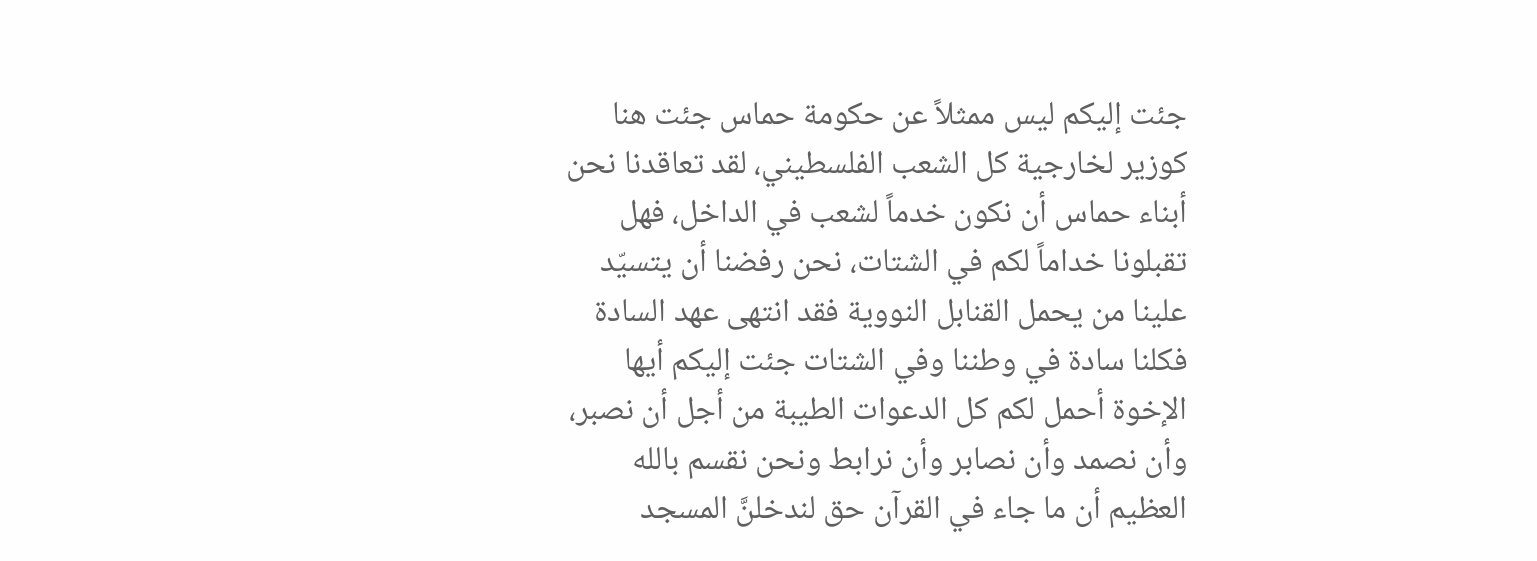جئت إليكم ليس ممثلاً عن حكومة حماس جئت هنا كوزير لخارجية كل الشعب الفلسطيني، لقد تعاقدنا نحن أبناء حماس أن نكون خدماً لشعب في الداخل، فهل تقبلونا خداماً لكم في الشتات، نحن رفضنا أن يتسيّد علينا من يحمل القنابل النووية فقد انتهى عهد السادة فكلنا سادة في وطننا وفي الشتات جئت إليكم أيها الإخوة أحمل لكم كل الدعوات الطيبة من أجل أن نصبر، وأن نصمد وأن نصابر وأن نرابط ونحن نقسم بالله العظيم أن ما جاء في القرآن حق لندخلنَّ المسجد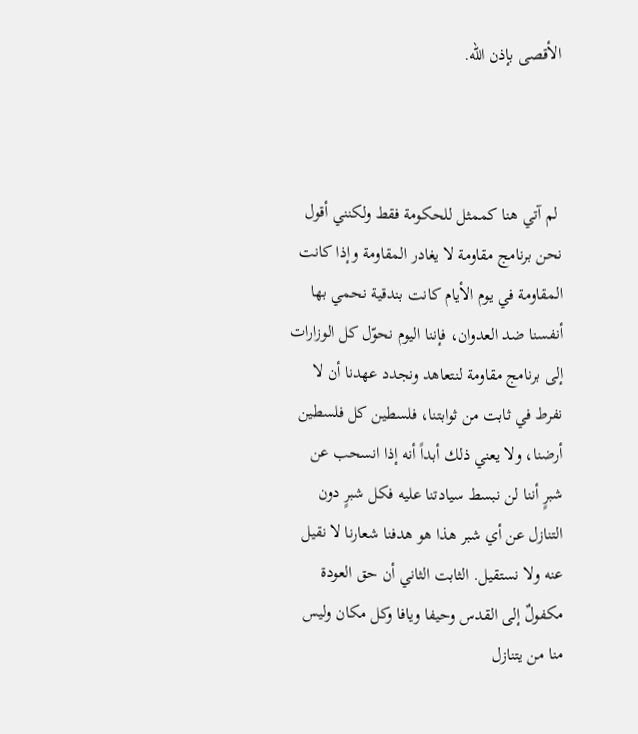الأقصى بإذن الله.



 لم آتي هنا كممثل للحكومة فقط ولكنني أقول نحن برنامج مقاومة لا يغادر المقاومة وإذا كانت المقاومة في يوم الأيام كانت بندقية نحمي بها أنفسنا ضد العدوان، فإننا اليوم نحوّل كل الوزارات إلى برنامج مقاومة لنتعاهد ونجدد عهدنا أن لا نفرط في ثابت من ثوابتنا، فلسطين كل فلسطين أرضنا، ولا يعني ذلك أبداً أنه إذا انسحب عن شبرٍ أننا لن نبسط سيادتنا عليه فكل شبرٍ دون التنازل عن أي شبر هذا هو هدفنا شعارنا لا نقيل عنه ولا نستقيل. الثابت الثاني أن حق العودة مكفولٌ إلى القدس وحيفا ويافا وكل مكان وليس منا من يتنازل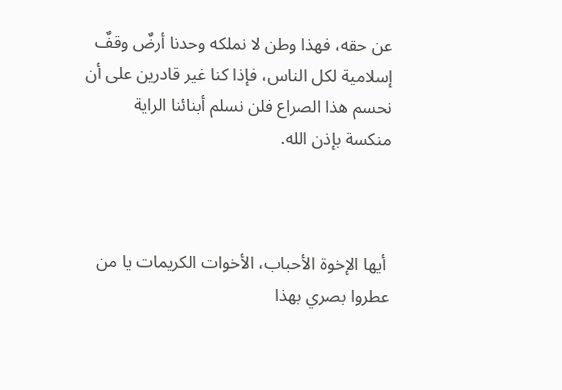عن حقه، فهذا وطن لا نملكه وحدنا أرضٌ وقفٌ إسلامية لكل الناس، فإذا كنا غير قادرين على أن نحسم هذا الصراع فلن نسلم أبنائنا الراية منكسة بإذن الله.



 أيها الإخوة الأحباب، الأخوات الكريمات يا من عطروا بصري بهذا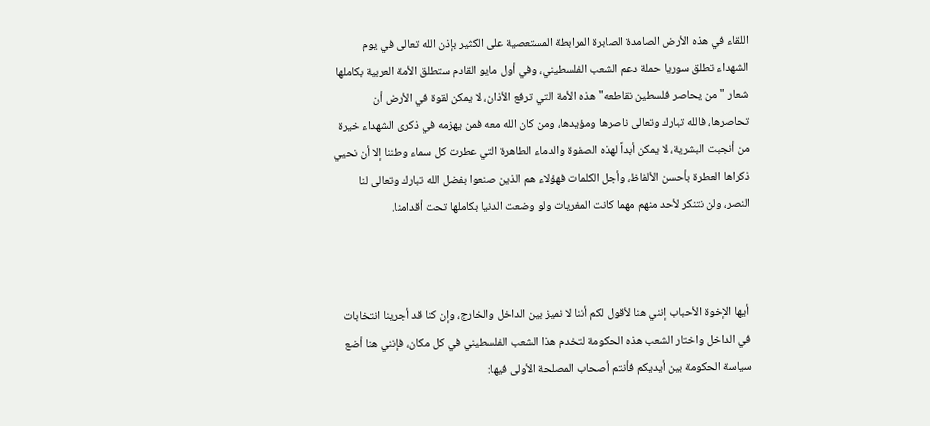اللقاء في هذه الأرض الصامدة الصابرة المرابطة المستعصية على الكثير بإذن الله تعالى في يوم الشهداء تطلق سوريا حملة دعم الشعب الفلسطيني، وفي أول مايو القادم ستطلق الأمة العربية بكاملها شعار "من يحاصر فلسطين نقاطعه" هذه الأمة التي ترفع الأذان، لا يمكن لقوة في الأرض أن تحاصرها، فالله تبارك وتعالى ناصرها ومؤيدها، ومن كان الله معه فمن يهزمه في ذكرى الشهداء خيرة من أنجبت البشرية، لا يمكن أبداً لهذه الصفوة والدماء الطاهرة التي عطرت كل سماء وطننا إلا أن نحيي ذكراها العطرة بأحسن الألفاظ، وأجل الكلمات فهؤلاء هم الذين صنعوا بفضل الله تبارك وتعالى لنا النصر، ولن نتنكر لأحد منهم مهما كانت المغريات ولو وضعت الدنيا بكاملها تحت أقدامنا.



 أيها الإخوة الأحباب إنني هنا لأقول لكم أننا لا نميز بين الداخل والخارج، وإن كنا قد أجرينا انتخابات في الداخل واختار الشعب هذه الحكومة لتخدم هذا الشعب الفلسطيني في كل مكان، فإنني هنا أضع سياسة الحكومة بين أيديكم فأنتم أصحاب المصلحة الأولى فيها: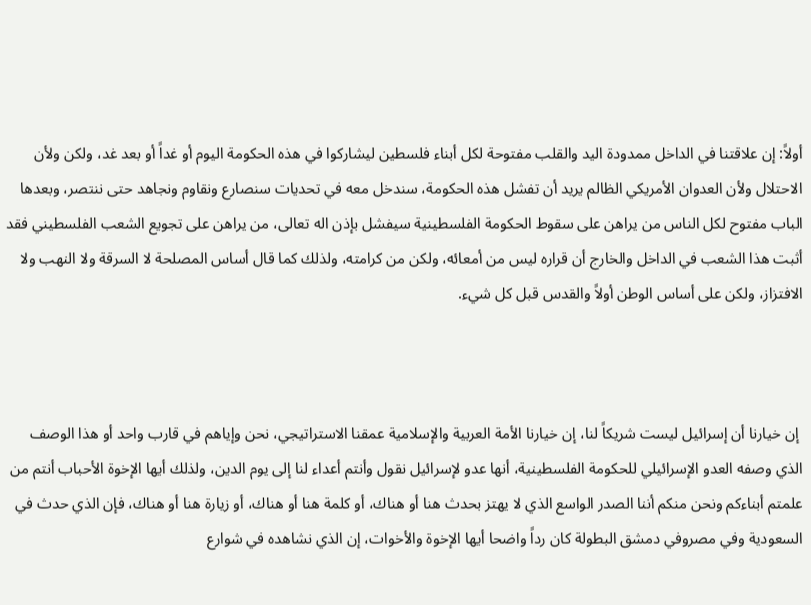أولاً: إن علاقتنا في الداخل ممدودة اليد والقلب مفتوحة لكل أبناء فلسطين ليشاركوا في هذه الحكومة اليوم أو غداً أو بعد غد، ولكن ولأن الاحتلال ولأن العدوان الأمريكي الظالم يريد أن تفشل هذه الحكومة، سندخل معه في تحديات سنصارع ونقاوم ونجاهد حتى ننتصر، وبعدها الباب مفتوح لكل الناس من يراهن على سقوط الحكومة الفلسطينية سيفشل بإذن اله تعالى، من يراهن على تجويع الشعب الفلسطيني فقد أثبت هذا الشعب في الداخل والخارج أن قراره ليس من أمعائه، ولكن من كرامته، ولذلك كما قال أساس المصلحة لا السرقة ولا النهب ولا الافتزاز، ولكن على أساس الوطن أولاً والقدس قبل كل شيء.



 إن خيارنا أن إسرائيل ليست شريكاً لنا، إن خيارنا الأمة العربية والإسلامية عمقنا الاستراتيجي، نحن وإياهم في قارب واحد أو هذا الوصف الذي وصفه العدو الإسرائيلي للحكومة الفلسطينية، أنها عدو لإسرائيل نقول وأنتم أعداء لنا إلى يوم الدين، ولذلك أيها الإخوة الأحباب أنتم من علمتم أبناءكم ونحن منكم أننا الصدر الواسع الذي لا يهتز بحدث هنا أو هناك، أو كلمة هنا أو هناك، أو زيارة هنا أو هناك، فإن الذي حدث في السعودية وفي مصروفي دمشق البطولة كان رداً واضحا أيها الإخوة والأخوات، إن الذي نشاهده في شوارع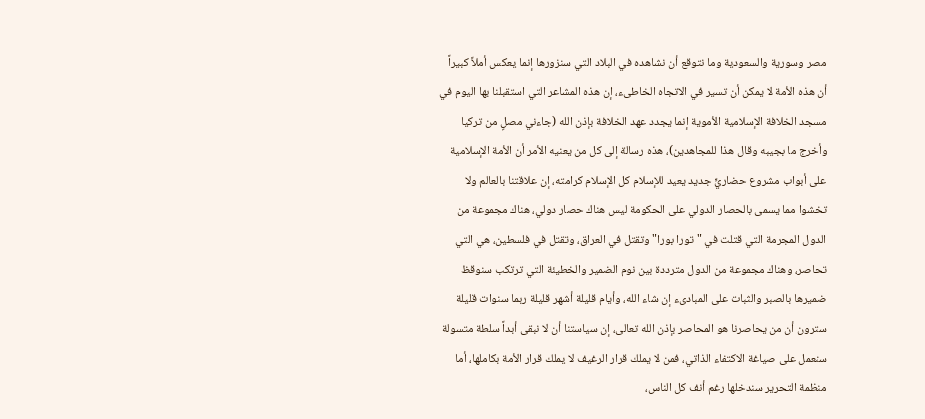مصر وسورية والسعودية وما نتوقع أن نشاهده في البلاد التي سنزورها إنما يعكس أملاً كبيراً أن هذه الأمة لا يمكن أن تسير في الاتجاه الخاطىء، إن هذه المشاعر التي استقبلنا بها اليوم في مسجد الخلافة الإسلامية الأموية إنما يجدد عهد الخلافة بإذن الله (جاءني مصلٍ من تركيا وأخرج ما بجيبه وقال هذا للمجاهدين)، هذه رسالة إلى كل من يعنيه الأمر أن الأمة الإسلامية على أبواب مشروع حضاريٍّ جديد يعيد للإسلام كل الإسلام كرامته، إن علاقتنا بالعالم ولا تخشوا مما يسمى بالحصار الدولي على الحكومة ليس هناك حصار دولي، هناك مجموعة من الدول المجرمة التي قتلت في "تورا بورا" وتقتل في العراق، وتقتل في فلسطين، هي التي تحاصر، وهناك مجموعة من الدول مترددة بين نوم الضمير والخطيئة التي ترتكب سنوقظ ضميرها بالصبر والثبات على المبادىء إن شاء الله، وأيام قليلة أشهر قليلة ربما سنوات قليلة سترون أن من يحاصرنا هو المحاصر بإذن الله تعالى، إن سياستنا أن لا نبقى أبداً سلطة متسولة سنعمل على صياغة الاكتفاء الذاتي، فمن لا يملك قرار الرغيف لا يملك قرار الأمة بكاملها، أما منظمة التحرير سندخلها رغم أنف كل الناس،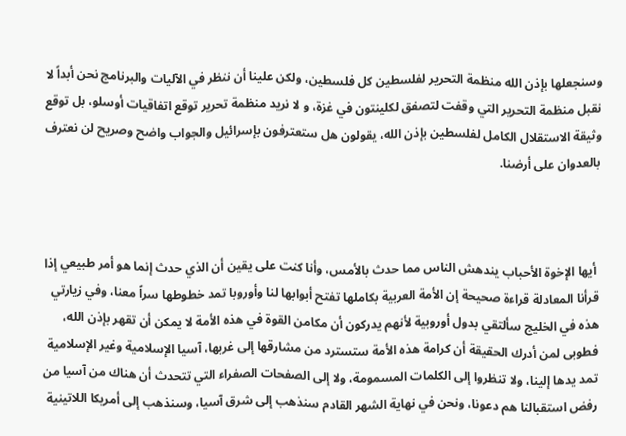وسنجعلها بإذن الله منظمة التحرير لفلسطين كل فلسطين، ولكن علينا أن ننظر في الآليات والبرنامج نحن أبداً لا نقبل منظمة التحرير التي وقفت لتصفق لكلينتون في غزة، و لا نريد منظمة تحرير توقع اتفاقيات أوسلو، بل توقع وثيقة الاستقلال الكامل لفلسطين بإذن الله، يقولون هل ستعترفون بإسرائيل والجواب واضح وصريح لن نعترف بالعدوان على أرضنا.



 أيها الإخوة الأحباب يندهش الناس مما حدث بالأمس، وأنا كنت على يقين أن الذي حدث إنما هو أمر طبيعي إذا قرأنا المعادلة قراءة صحيحة إن الأمة العربية بكاملها تفتح أبوابها لنا وأوروبا تمد خطوطها سراً معنا، وفي زيارتي هذه في الخليج سألتقي بدول أوروبية لأنهم يدركون أن مكامن القوة في هذه الأمة لا يمكن أن تقهر بإذن الله، فطوبى لمن أدرك الحقيقة أن كرامة هذه الأمة ستسترد من مشارقها إلى غربها، آسيا الإسلامية وغير الإسلامية تمد يدها إلينا، ولا تنظروا إلى الكلمات المسمومة، ولا إلى الصفحات الصفراء التي تتحدث أن هناك من آسيا من رفض استقبالنا هم دعونا، ونحن في نهاية الشهر القادم سنذهب إلى شرق آسيا، وسنذهب إلى أمريكا اللاتينية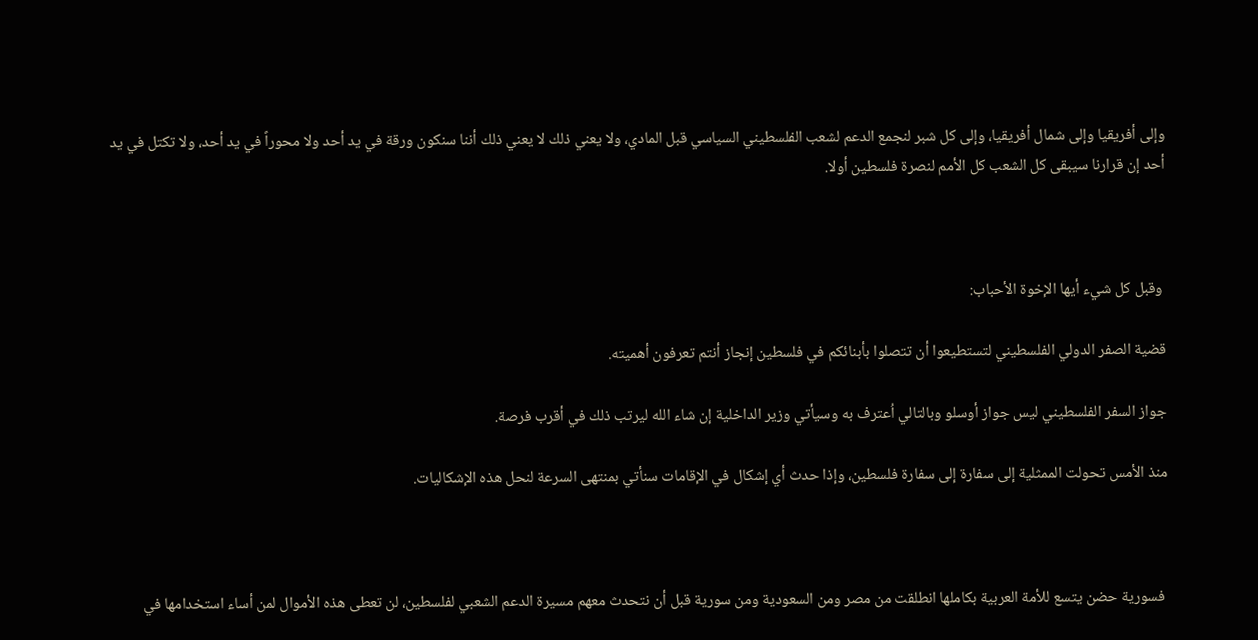وإلى أفريقيا وإلى شمال أفريقيا، وإلى كل شبر لنجمع الدعم لشعب الفلسطيني السياسي قبل المادي، ولا يعني ذلك لا يعني ذلك أننا سنكون ورقة في يد أحد ولا محوراً في يد أحد، ولا تكتل في يد أحد إن قرارنا سيبقى كل الشعب كل الأمم لنصرة فلسطين أولا.



 وقبل كل شيء أيها الإخوة الأحباب:

قضية الصفر الدولي الفلسطيني لتستطيعوا أن تتصلوا بأبنائكم في فلسطين إنجاز أنتم تعرفون أهميته.

جواز السفر الفلسطيني ليس جواز أوسلو وبالتالي اُعترف به وسيأتي وزير الداخلية إن شاء الله ليرتب ذلك في أقرب فرصة.

منذ الأمس تحولت الممثلية إلى سفارة إلى سفارة فلسطين، وإذا حدث أي إشكال في الإقامات سنأتي بمنتهى السرعة لنحل هذه الإشكاليات.



 فسورية حضن يتسع للأمة العربية بكاملها انطلقت من مصر ومن السعودية ومن سورية قبل أن نتحدث معهم مسيرة الدعم الشعبي لفلسطين، لن تعطى هذه الأموال لمن أساء استخدامها في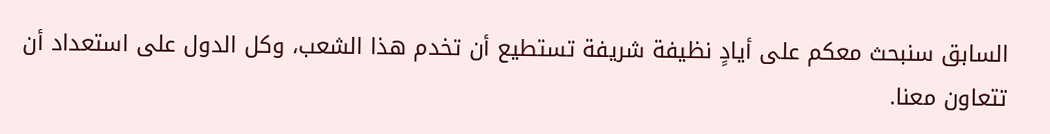السابق سنبحث معكم على أيادٍ نظيفة شريفة تستطيع أن تخدم هذا الشعب، وكل الدول على استعداد أن تتعاون معنا.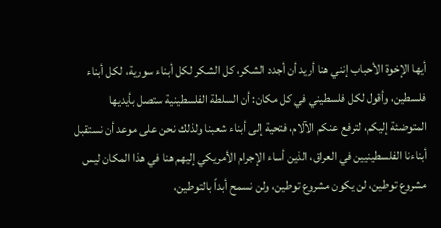أيها الإخوة الأحباب إنني هنا أريد أن أجدد الشكر، كل الشكر لكل أبناء سورية، لكل أبناء فلسطين، وأقول لكل فلسطيني في كل مكان: أن السلطة الفلسطينية ستصل بأيديها المتوضئة إليكم، لترفع عنكم الآلام، فتحية إلى أبناء شعبنا ولذلك نحن على موعد أن نستقبل أبناءنا الفلسطينيين في العراق، الذين أساء الإجرام الأمريكي إليهم هنا في هذا المكان ليس مشروع توطين، لن يكون مشروع توطين، ولن نسمح أبداً بالتوطين،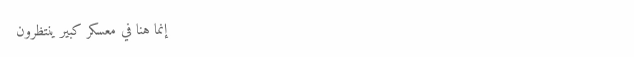إنما هنا في معسكر كبير ينتظرون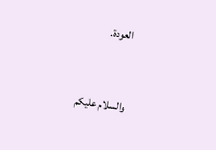العودة.



والسلام عليكم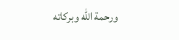ورحمة الله وبركاته